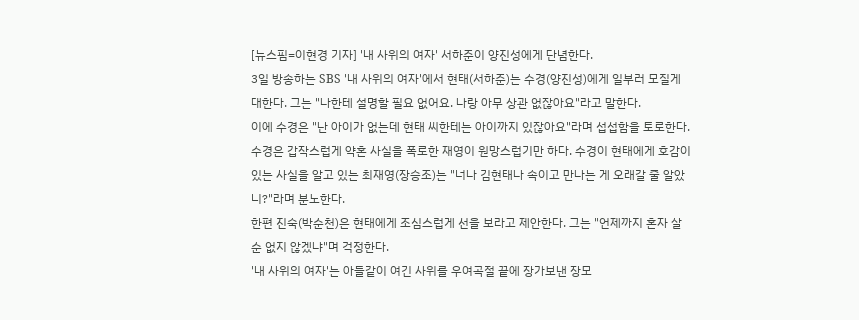[뉴스핌=이현경 기자] '내 사위의 여자' 서하준이 양진성에게 단념한다.
3일 방송하는 SBS '내 사위의 여자'에서 현태(서하준)는 수경(양진성)에게 일부러 모질게 대한다. 그는 "나한테 설명할 필요 없어요. 나랑 아무 상관 없잖아요"라고 말한다.
이에 수경은 "난 아이가 없는데 현태 씨한테는 아이까지 있잖아요"라며 섭섭함을 토로한다.
수경은 갑작스럽게 약혼 사실을 폭로한 재영이 원망스럽기만 하다. 수경이 현태에게 호감이 있는 사실을 알고 있는 최재영(장승조)는 "너나 김현태나 속이고 만나는 게 오래갈 줄 알았니?"라며 분노한다.
한편 진숙(박순천)은 현태에게 조심스럽게 선을 보라고 제안한다. 그는 "언제까지 혼자 살 순 없지 않겠냐"며 걱정한다.
'내 사위의 여자'는 아들같이 여긴 사위를 우여곡절 끝에 장가보낸 장모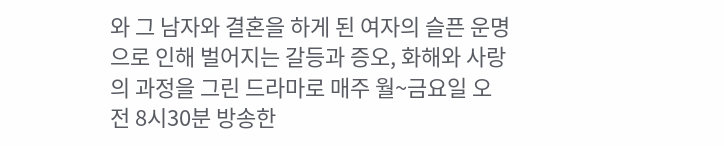와 그 남자와 결혼을 하게 된 여자의 슬픈 운명으로 인해 벌어지는 갈등과 증오, 화해와 사랑의 과정을 그린 드라마로 매주 월~금요일 오전 8시30분 방송한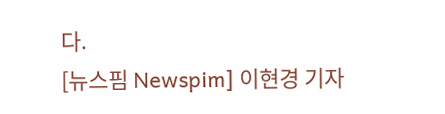다.
[뉴스핌 Newspim] 이현경 기자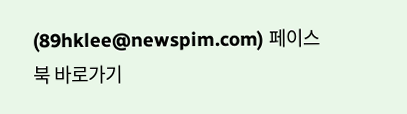(89hklee@newspim.com) 페이스북 바로가기